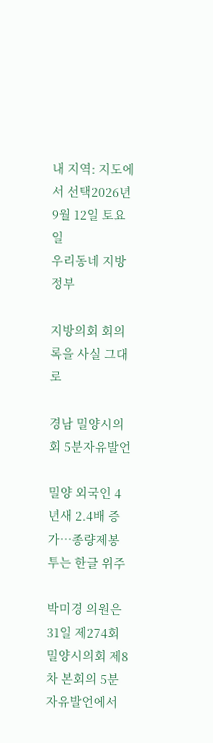내 지역: 지도에서 선택2026년 9월 12일 토요일
우리동네 지방정부

지방의회 회의록을 사실 그대로

경남 밀양시의회 5분자유발언

밀양 외국인 4년새 2.4배 증가…종량제봉투는 한글 위주

박미경 의원은 31일 제274회 밀양시의회 제8차 본회의 5분자유발언에서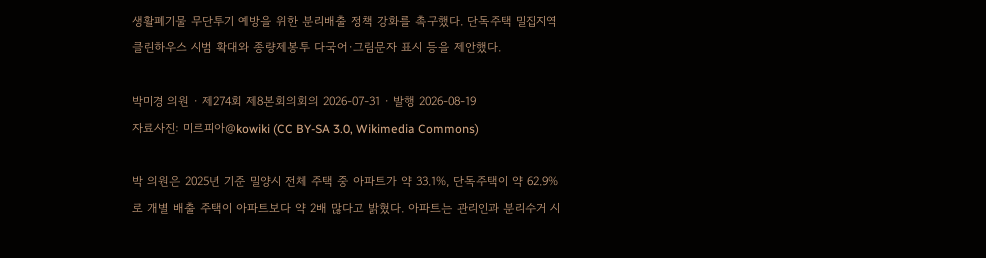생활폐기물 무단투기 예방을 위한 분리배출 정책 강화를 촉구했다. 단독주택 밀집지역 클린하우스 시범 확대와 종량제봉투 다국어·그림문자 표시 등을 제안했다.

박미경 의원 · 제274회 제8본회의회의 2026-07-31 · 발행 2026-08-19
자료사진: 미르피아@kowiki (CC BY-SA 3.0, Wikimedia Commons)

박 의원은 2025년 기준 밀양시 전체 주택 중 아파트가 약 33.1%, 단독주택이 약 62.9%로 개별 배출 주택이 아파트보다 약 2배 많다고 밝혔다. 아파트는 관리인과 분리수거 시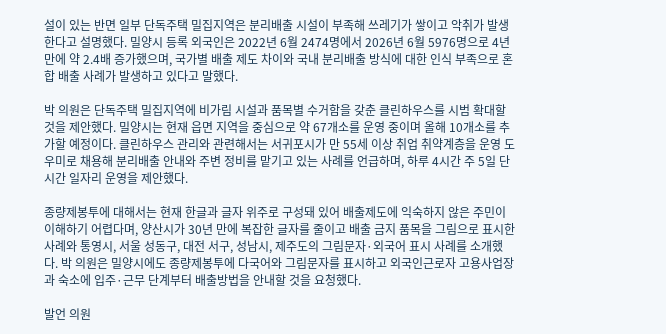설이 있는 반면 일부 단독주택 밀집지역은 분리배출 시설이 부족해 쓰레기가 쌓이고 악취가 발생한다고 설명했다. 밀양시 등록 외국인은 2022년 6월 2474명에서 2026년 6월 5976명으로 4년 만에 약 2.4배 증가했으며, 국가별 배출 제도 차이와 국내 분리배출 방식에 대한 인식 부족으로 혼합 배출 사례가 발생하고 있다고 말했다.

박 의원은 단독주택 밀집지역에 비가림 시설과 품목별 수거함을 갖춘 클린하우스를 시범 확대할 것을 제안했다. 밀양시는 현재 읍면 지역을 중심으로 약 67개소를 운영 중이며 올해 10개소를 추가할 예정이다. 클린하우스 관리와 관련해서는 서귀포시가 만 55세 이상 취업 취약계층을 운영 도우미로 채용해 분리배출 안내와 주변 정비를 맡기고 있는 사례를 언급하며, 하루 4시간 주 5일 단시간 일자리 운영을 제안했다.

종량제봉투에 대해서는 현재 한글과 글자 위주로 구성돼 있어 배출제도에 익숙하지 않은 주민이 이해하기 어렵다며, 양산시가 30년 만에 복잡한 글자를 줄이고 배출 금지 품목을 그림으로 표시한 사례와 통영시, 서울 성동구, 대전 서구, 성남시, 제주도의 그림문자·외국어 표시 사례를 소개했다. 박 의원은 밀양시에도 종량제봉투에 다국어와 그림문자를 표시하고 외국인근로자 고용사업장과 숙소에 입주·근무 단계부터 배출방법을 안내할 것을 요청했다.

발언 의원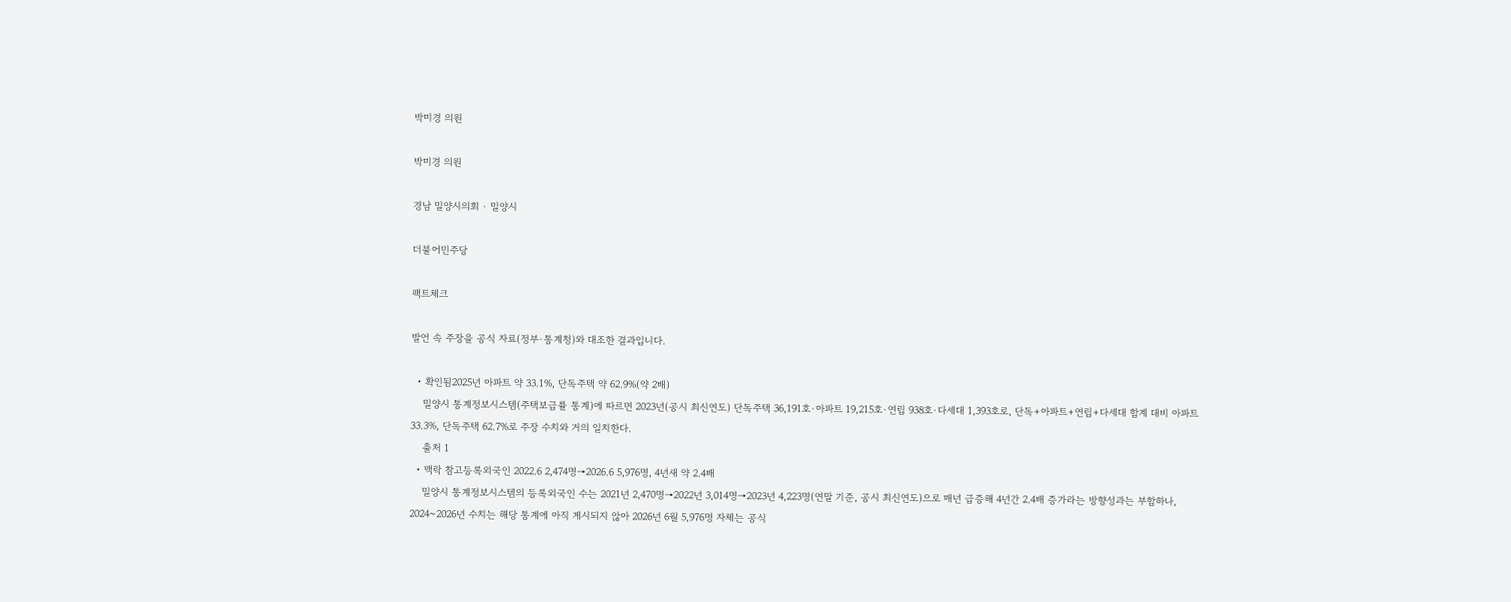박미경 의원

박미경 의원

경남 밀양시의회 · 밀양시

더불어민주당

팩트체크

발언 속 주장을 공식 자료(정부·통계청)와 대조한 결과입니다.

  • 확인됨2025년 아파트 약 33.1%, 단독주택 약 62.9%(약 2배)
    밀양시 통계정보시스템(주택보급률 통계)에 따르면 2023년(공시 최신연도) 단독주택 36,191호·아파트 19,215호·연립 938호·다세대 1,393호로, 단독+아파트+연립+다세대 합계 대비 아파트 33.3%, 단독주택 62.7%로 주장 수치와 거의 일치한다.
    출처 1
  • 맥락 참고등록외국인 2022.6 2,474명→2026.6 5,976명, 4년새 약 2.4배
    밀양시 통계정보시스템의 등록외국인 수는 2021년 2,470명→2022년 3,014명→2023년 4,223명(연말 기준, 공시 최신연도)으로 매년 급증해 4년간 2.4배 증가라는 방향성과는 부합하나, 2024~2026년 수치는 해당 통계에 아직 게시되지 않아 2026년 6월 5,976명 자체는 공식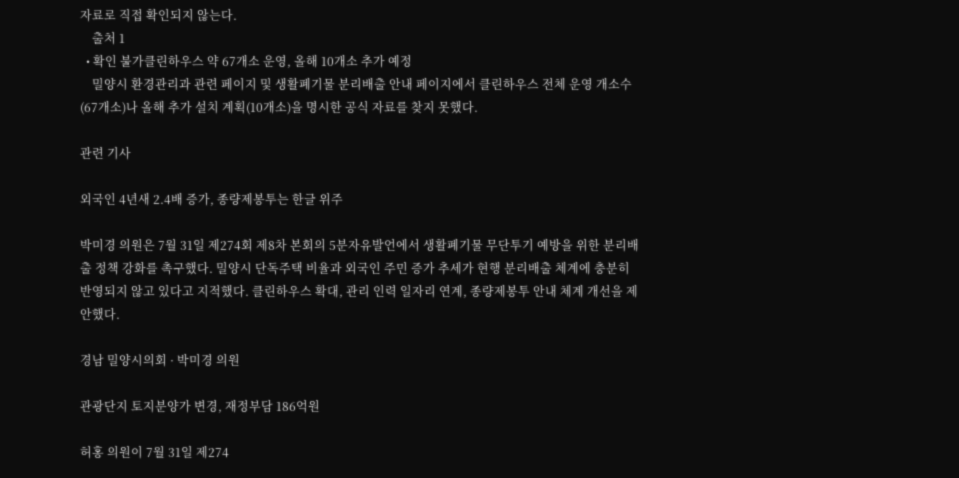자료로 직접 확인되지 않는다.
    출처 1
  • 확인 불가클린하우스 약 67개소 운영, 올해 10개소 추가 예정
    밀양시 환경관리과 관련 페이지 및 생활폐기물 분리배출 안내 페이지에서 클린하우스 전체 운영 개소수(67개소)나 올해 추가 설치 계획(10개소)을 명시한 공식 자료를 찾지 못했다.

관련 기사

외국인 4년새 2.4배 증가, 종량제봉투는 한글 위주

박미경 의원은 7월 31일 제274회 제8차 본회의 5분자유발언에서 생활폐기물 무단투기 예방을 위한 분리배출 정책 강화를 촉구했다. 밀양시 단독주택 비율과 외국인 주민 증가 추세가 현행 분리배출 체계에 충분히 반영되지 않고 있다고 지적했다. 클린하우스 확대, 관리 인력 일자리 연계, 종량제봉투 안내 체계 개선을 제안했다.

경남 밀양시의회 · 박미경 의원

관광단지 토지분양가 변경, 재정부담 186억원

허홍 의원이 7월 31일 제274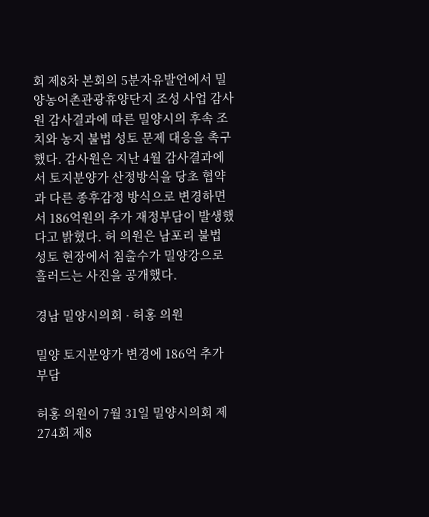회 제8차 본회의 5분자유발언에서 밀양농어촌관광휴양단지 조성 사업 감사원 감사결과에 따른 밀양시의 후속 조치와 농지 불법 성토 문제 대응을 촉구했다. 감사원은 지난 4월 감사결과에서 토지분양가 산정방식을 당초 협약과 다른 종후감정 방식으로 변경하면서 186억원의 추가 재정부담이 발생했다고 밝혔다. 허 의원은 남포리 불법 성토 현장에서 침출수가 밀양강으로 흘러드는 사진을 공개했다.

경남 밀양시의회 · 허홍 의원

밀양 토지분양가 변경에 186억 추가 부담

허홍 의원이 7월 31일 밀양시의회 제274회 제8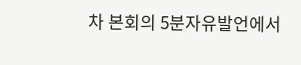차 본회의 5분자유발언에서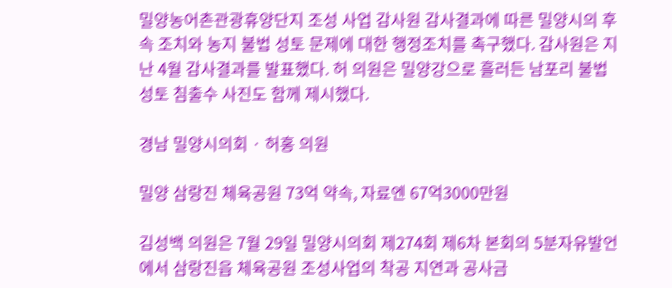밀양농어촌관광휴양단지 조성 사업 감사원 감사결과에 따른 밀양시의 후속 조치와 농지 불법 성토 문제에 대한 행정조치를 촉구했다. 감사원은 지난 4월 감사결과를 발표했다. 허 의원은 밀양강으로 흘러든 남포리 불법 성토 침출수 사진도 함께 제시했다.

경남 밀양시의회 · 허홍 의원

밀양 삼랑진 체육공원 73억 약속, 자료엔 67억3000만원

김성백 의원은 7월 29일 밀양시의회 제274회 제6차 본회의 5분자유발언에서 삼랑진읍 체육공원 조성사업의 착공 지연과 공사금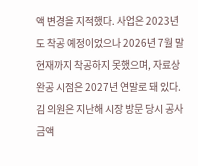액 변경을 지적했다. 사업은 2023년도 착공 예정이었으나 2026년 7월 말 현재까지 착공하지 못했으며, 자료상 완공 시점은 2027년 연말로 돼 있다. 김 의원은 지난해 시장 방문 당시 공사금액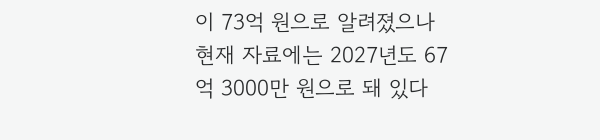이 73억 원으로 알려졌으나 현재 자료에는 2027년도 67억 3000만 원으로 돼 있다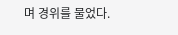며 경위를 물었다.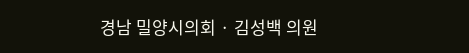경남 밀양시의회 · 김성백 의원